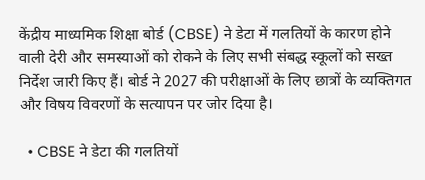केंद्रीय माध्यमिक शिक्षा बोर्ड (CBSE) ने डेटा में गलतियों के कारण होने वाली देरी और समस्याओं को रोकने के लिए सभी संबद्ध स्कूलों को सख्त निर्देश जारी किए हैं। बोर्ड ने 2027 की परीक्षाओं के लिए छात्रों के व्यक्तिगत और विषय विवरणों के सत्यापन पर जोर दिया है।

  • CBSE ने डेटा की गलतियों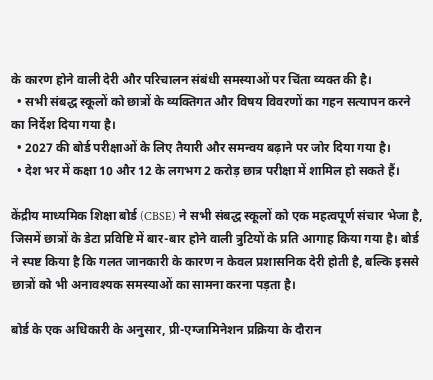के कारण होने वाली देरी और परिचालन संबंधी समस्याओं पर चिंता व्यक्त की है।
  • सभी संबद्ध स्कूलों को छात्रों के व्यक्तिगत और विषय विवरणों का गहन सत्यापन करने का निर्देश दिया गया है।
  • 2027 की बोर्ड परीक्षाओं के लिए तैयारी और समन्वय बढ़ाने पर जोर दिया गया है।
  • देश भर में कक्षा 10 और 12 के लगभग 2 करोड़ छात्र परीक्षा में शामिल हो सकते हैं।

केंद्रीय माध्यमिक शिक्षा बोर्ड (CBSE) ने सभी संबद्ध स्कूलों को एक महत्वपूर्ण संचार भेजा है, जिसमें छात्रों के डेटा प्रविष्टि में बार-बार होने वाली त्रुटियों के प्रति आगाह किया गया है। बोर्ड ने स्पष्ट किया है कि गलत जानकारी के कारण न केवल प्रशासनिक देरी होती है, बल्कि इससे छात्रों को भी अनावश्यक समस्याओं का सामना करना पड़ता है।

बोर्ड के एक अधिकारी के अनुसार, प्री-एग्जामिनेशन प्रक्रिया के दौरान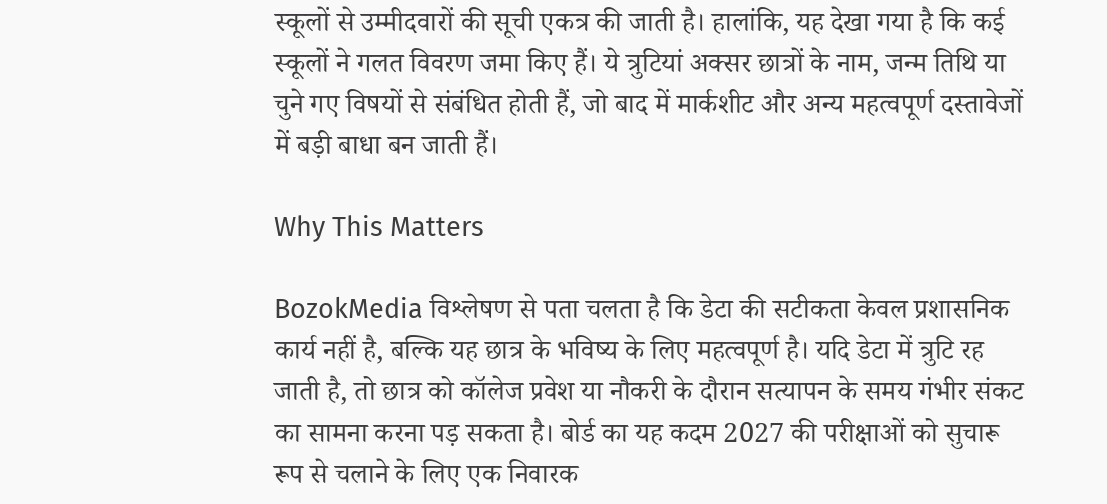स्कूलों से उम्मीदवारों की सूची एकत्र की जाती है। हालांकि, यह देखा गया है कि कई स्कूलों ने गलत विवरण जमा किए हैं। ये त्रुटियां अक्सर छात्रों के नाम, जन्म तिथि या चुने गए विषयों से संबंधित होती हैं, जो बाद में मार्कशीट और अन्य महत्वपूर्ण दस्तावेजों में बड़ी बाधा बन जाती हैं।

Why This Matters

BozokMedia विश्लेषण से पता चलता है कि डेटा की सटीकता केवल प्रशासनिक कार्य नहीं है, बल्कि यह छात्र के भविष्य के लिए महत्वपूर्ण है। यदि डेटा में त्रुटि रह जाती है, तो छात्र को कॉलेज प्रवेश या नौकरी के दौरान सत्यापन के समय गंभीर संकट का सामना करना पड़ सकता है। बोर्ड का यह कदम 2027 की परीक्षाओं को सुचारू रूप से चलाने के लिए एक निवारक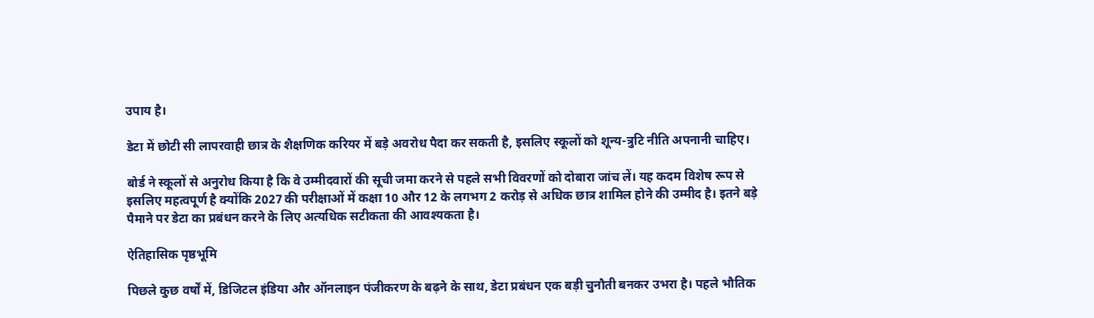उपाय है।

डेटा में छोटी सी लापरवाही छात्र के शैक्षणिक करियर में बड़े अवरोध पैदा कर सकती है, इसलिए स्कूलों को शून्य-त्रुटि नीति अपनानी चाहिए।

बोर्ड ने स्कूलों से अनुरोध किया है कि वे उम्मीदवारों की सूची जमा करने से पहले सभी विवरणों को दोबारा जांच लें। यह कदम विशेष रूप से इसलिए महत्वपूर्ण है क्योंकि 2027 की परीक्षाओं में कक्षा 10 और 12 के लगभग 2 करोड़ से अधिक छात्र शामिल होने की उम्मीद है। इतने बड़े पैमाने पर डेटा का प्रबंधन करने के लिए अत्यधिक सटीकता की आवश्यकता है।

ऐतिहासिक पृष्ठभूमि

पिछले कुछ वर्षों में, डिजिटल इंडिया और ऑनलाइन पंजीकरण के बढ़ने के साथ, डेटा प्रबंधन एक बड़ी चुनौती बनकर उभरा है। पहले भौतिक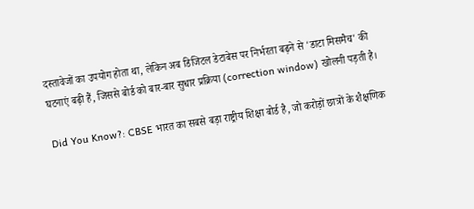दस्तावेजों का उपयोग होता था, लेकिन अब डिजिटल डेटाबेस पर निर्भरता बढ़ने से 'डाटा मिसमैच' की घटनाएं बढ़ी हैं, जिससे बोर्ड को बार-बार सुधार प्रक्रिया (correction window) खोलनी पड़ती है।

Did You Know?: CBSE भारत का सबसे बड़ा राष्ट्रीय शिक्षा बोर्ड है, जो करोड़ों छात्रों के शैक्षणिक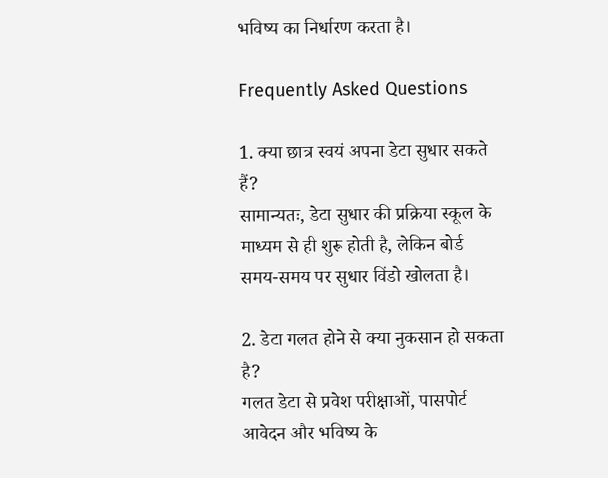भविष्य का निर्धारण करता है।

Frequently Asked Questions

1. क्या छात्र स्वयं अपना डेटा सुधार सकते हैं?
सामान्यतः, डेटा सुधार की प्रक्रिया स्कूल के माध्यम से ही शुरू होती है, लेकिन बोर्ड समय-समय पर सुधार विंडो खोलता है।

2. डेटा गलत होने से क्या नुकसान हो सकता है?
गलत डेटा से प्रवेश परीक्षाओं, पासपोर्ट आवेदन और भविष्य के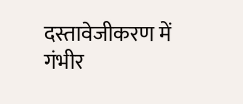दस्तावेजीकरण में गंभीर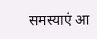समस्याएं आ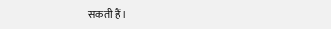सकती हैं।